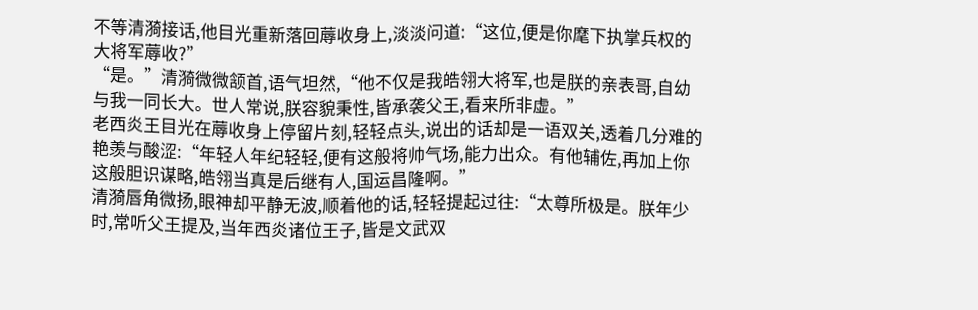不等清漪接话,他目光重新落回蓐收身上,淡淡问道:“这位,便是你麾下执掌兵权的大将军蓐收?”
“是。”清漪微微颔首,语气坦然,“他不仅是我皓翎大将军,也是朕的亲表哥,自幼与我一同长大。世人常说,朕容貌秉性,皆承袭父王,看来所非虚。”
老西炎王目光在蓐收身上停留片刻,轻轻点头,说出的话却是一语双关,透着几分难的艳羡与酸涩:“年轻人年纪轻轻,便有这般将帅气场,能力出众。有他辅佐,再加上你这般胆识谋略,皓翎当真是后继有人,国运昌隆啊。”
清漪唇角微扬,眼神却平静无波,顺着他的话,轻轻提起过往:“太尊所极是。朕年少时,常听父王提及,当年西炎诸位王子,皆是文武双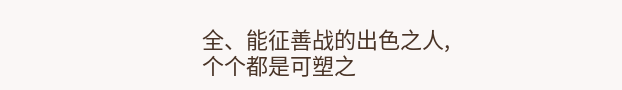全、能征善战的出色之人,个个都是可塑之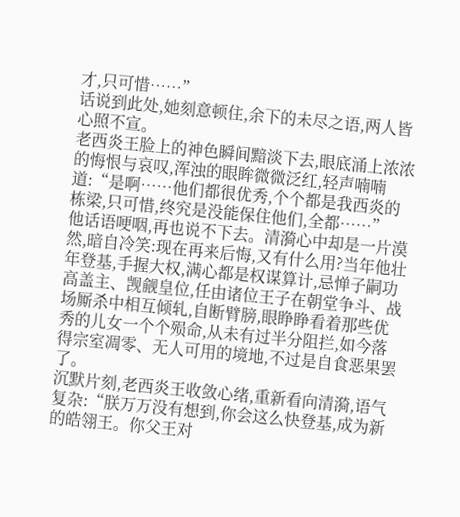才,只可惜……”
话说到此处,她刻意顿住,余下的未尽之语,两人皆心照不宣。
老西炎王脸上的神色瞬间黯淡下去,眼底涌上浓浓的悔恨与哀叹,浑浊的眼眸微微泛红,轻声喃喃道:“是啊……他们都很优秀,个个都是我西炎的栋梁,只可惜,终究是没能保住他们,全都……”
他话语哽咽,再也说不下去。清漪心中却是一片漠然,暗自冷笑:现在再来后悔,又有什么用?当年他壮年登基,手握大权,满心都是权谋算计,忌惮子嗣功高盖主、觊觎皇位,任由诸位王子在朝堂争斗、战场厮杀中相互倾轧,自断臂膀,眼睁睁看着那些优秀的儿女一个个殒命,从未有过半分阻拦,如今落得宗室凋零、无人可用的境地,不过是自食恶果罢了。
沉默片刻,老西炎王收敛心绪,重新看向清漪,语气复杂:“朕万万没有想到,你会这么快登基,成为新的皓翎王。你父王对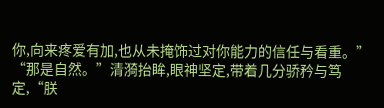你,向来疼爱有加,也从未掩饰过对你能力的信任与看重。”
“那是自然。”清漪抬眸,眼神坚定,带着几分骄矜与笃定,“朕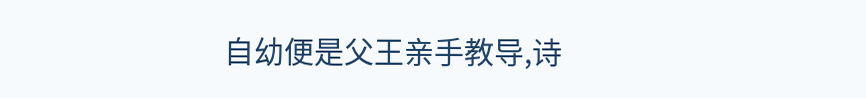自幼便是父王亲手教导,诗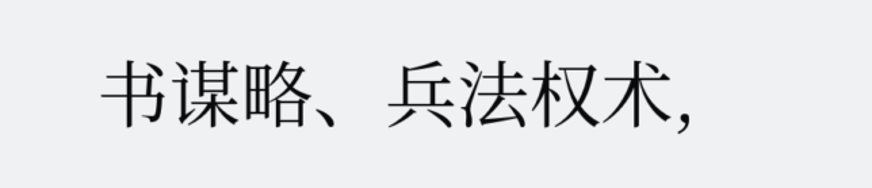书谋略、兵法权术,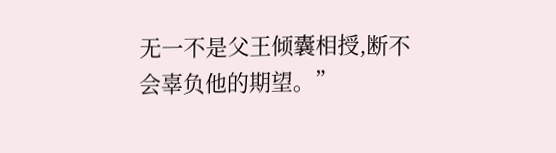无一不是父王倾囊相授,断不会辜负他的期望。”